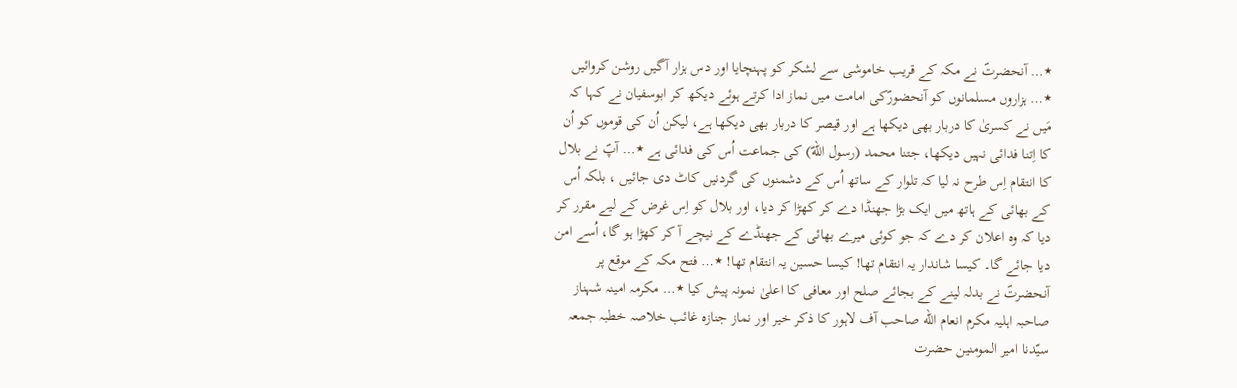٭… آنحضرتؐ نے مکہ کے قریب خاموشی سے لشکر کو پہنچایا اور دس ہزار آگیں روشن کروائیں ٭… ہزاروں مسلمانوں کو آنحضورؐکی امامت میں نماز ادا کرتے ہوئے دیکھ کر ابوسفیان نے کہا کہ مَیں نے کسریٰ کا دربار بھی دیکھا ہے اور قیصر کا دربار بھی دیکھا ہے، لیکن اُن کی قوموں کو اُن کا اِتنا فدائی نہیں دیکھا، جتنا محمد (رسول اللهؐ) کی جماعت اُس کی فدائی ہے ٭… آپؐ نے بلال کا انتقام اِس طرح نہ لیا کہ تلوار کے ساتھ اُس کے دشمنوں کی گردنیں کاٹ دی جائیں ، بلکہ اُس کے بھائی کے ہاتھ میں ایک بڑا جھنڈا دے کر کھڑا کر دیا، اور بلال کو اِس غرض کے لیے مقرر کر دیا کہ وہ اعلان کر دے کہ جو کوئی میرے بھائی کے جھنڈے کے نیچے آ کر کھڑا ہو گا، اُسے امن دیا جائے گا۔ کیسا شاندار یہ انتقام تھا! کیسا حسین یہ انتقام تھا! ٭… فتح مکہ کے موقع پر آنحضرتؐ نے بدلہ لینے کے بجائے صلح اور معافی کا اعلیٰ نمونہ پیش کیا ٭… مکرمہ امینہ شہناز صاحبہ اہلیہ مکرم انعام الله صاحب آف لاہور کا ذکر خیر اور نماز جنازہ غائب خلاصہ خطبہ جمعہ سیّدنا امیر المومنین حضرت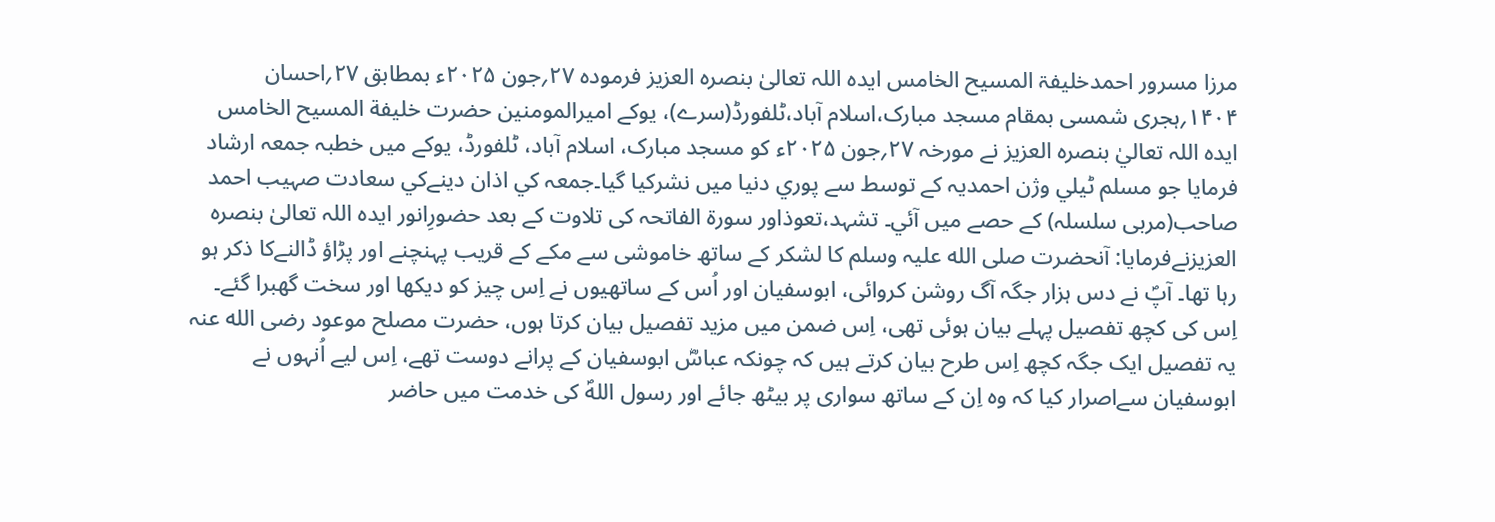مرزا مسرور احمدخلیفۃ المسیح الخامس ایدہ اللہ تعالیٰ بنصرہ العزیز فرمودہ ۲۷؍جون ۲۰۲۵ء بمطابق ۲۷؍احسان ۱۴۰۴؍ہجری شمسی بمقام مسجد مبارک،اسلام آباد،ٹلفورڈ(سرے)، یوکے اميرالمومنين حضرت خليفة المسيح الخامس ايدہ اللہ تعاليٰ بنصرہ العزيز نے مورخہ ۲۷؍جون ۲۰۲۵ء کو مسجد مبارک، اسلام آباد، ٹلفورڈ، يوکے ميں خطبہ جمعہ ارشاد فرمايا جو مسلم ٹيلي وژن احمديہ کے توسط سے پوري دنيا ميں نشرکيا گيا۔جمعہ کي اذان دينےکي سعادت صہیب احمد صاحب(مربی سلسلہ) کے حصے ميں آئي۔ تشہد،تعوذاور سورة الفاتحہ کی تلاوت کے بعد حضورِانور ایدہ اللہ تعالیٰ بنصرہ العزیزنےفرمایا: آنحضرت صلی الله علیہ وسلم کا لشکر کے ساتھ خاموشی سے مکے کے قریب پہنچنے اور پڑاؤ ڈالنےکا ذکر ہو رہا تھا۔ آپؐ نے دس ہزار جگہ آگ روشن کروائی، ابوسفیان اور اُس کے ساتھیوں نے اِس چیز کو دیکھا اور سخت گھبرا گئے۔ اِس کی کچھ تفصیل پہلے بیان ہوئی تھی، اِس ضمن میں مزید تفصیل بیان کرتا ہوں، حضرت مصلح موعود رضی الله عنہ یہ تفصیل ایک جگہ کچھ اِس طرح بیان کرتے ہیں کہ چونکہ عباسؓ ابوسفیان کے پرانے دوست تھے، اِس لیے اُنہوں نے ابوسفیان سےاصرار کیا کہ وہ اِن کے ساتھ سواری پر بیٹھ جائے اور رسول اللهؐ کی خدمت میں حاضر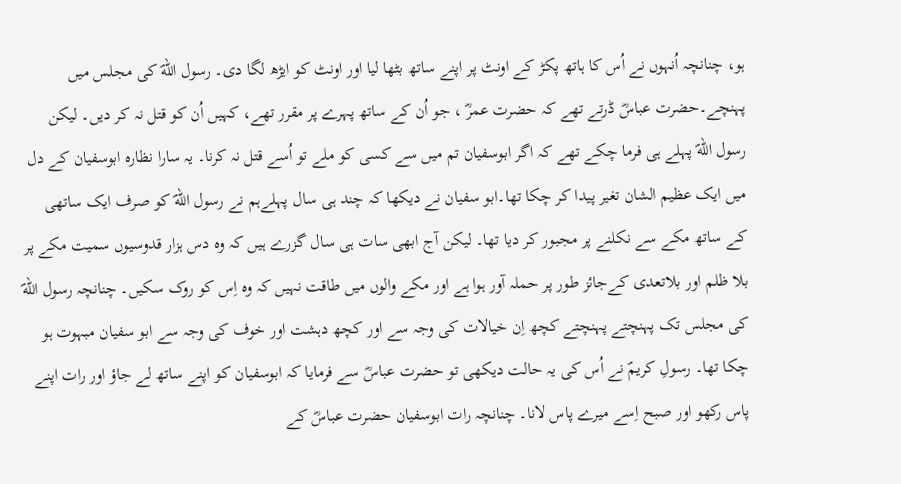ہو، چنانچہ اُنہوں نے اُس کا ہاتھ پکڑ کے اونٹ پر اپنے ساتھ بٹھا لیا اور اونٹ کو ایڑھ لگا دی۔ رسول اللهؐ کی مجلس میں پہنچے۔حضرت عباسؓ ڈرتے تھے کہ حضرت عمرؓ ، جو اُن کے ساتھ پہرے پر مقرر تھے، کہیں اُن کو قتل نہ کر دیں۔ لیکن رسول اللهؐ پہلے ہی فرما چکے تھے کہ اگر ابوسفیان تم میں سے کسی کو ملے تو اُسے قتل نہ کرنا۔ یہ سارا نظارہ ابوسفیان کے دل میں ایک عظیم الشان تغیر پیدا کر چکا تھا۔ابو سفیان نے دیکھا کہ چند ہی سال پہلےہم نے رسول اللهؐ کو صرف ایک ساتھی کے ساتھ مکے سے نکلنے پر مجبور کر دیا تھا۔ لیکن آج ابھی سات ہی سال گزرے ہیں کہ وہ دس ہزار قدوسیوں سمیت مکے پر بلا ظلم اور بلاتعدی کےجائز طور پر حملہ آور ہوا ہے اور مکے والوں میں طاقت نہیں کہ وہ اِس کو روک سکیں۔ چنانچہ رسول اللهؐ کی مجلس تک پہنچتے پہنچتے کچھ اِن خیالات کی وجہ سے اور کچھ دہشت اور خوف کی وجہ سے ابو سفیان مبہوت ہو چکا تھا۔ رسولِ کریمؐ نے اُس کی یہ حالت دیکھی تو حضرت عباسؓ سے فرمایا کہ ابوسفیان کو اپنے ساتھ لے جاؤ اور رات اپنے پاس رکھو اور صبح اِسے میرے پاس لانا۔ چنانچہ رات ابوسفیان حضرت عباسؓ کے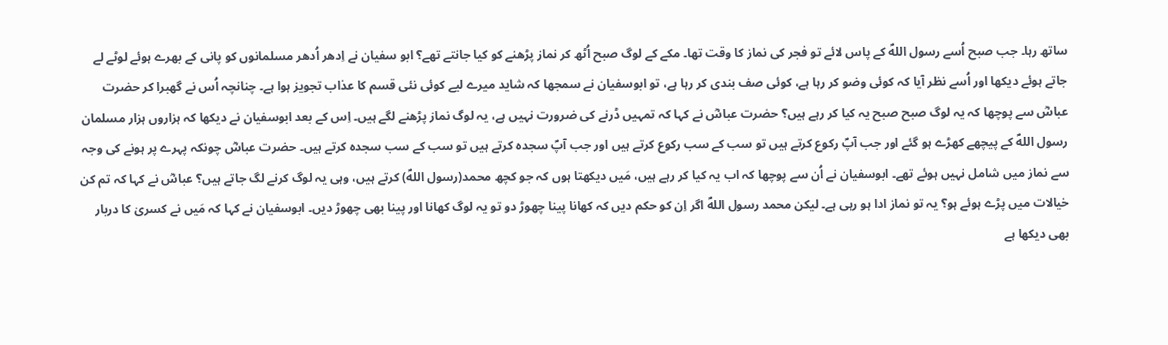ساتھ رہا۔ جب صبح اُسے رسول اللهؐ کے پاس لائے تو فجر کی نماز کا وقت تھا۔ مکے کے لوگ صبح اُٹھ کر نماز پڑھنے کو کیا جانتے تھے؟ ابو سفیان نے اِدھر اُدھر مسلمانوں کو پانی کے بھرے ہوئے لوٹے لے جاتے ہوئے دیکھا اور اُسے نظر آیا کہ کوئی وضو کر رہا ہے، کوئی صف بندی کر رہا ہے، تو ابوسفیان نے سمجھا کہ شاید میرے لیے کوئی نئی قسم کا عذاب تجویز ہوا ہے۔ چنانچہ اُس نے گھبرا کر حضرت عباسؓ سے پوچھا کہ یہ لوگ صبح صبح یہ کیا کر رہے ہیں؟ حضرت عباسؓ نے کہا کہ تمہیں ڈرنے کی ضرورت نہیں ہے، یہ لوگ نماز پڑھنے لگے ہیں۔ اِس کے بعد ابوسفیان نے دیکھا کہ ہزاروں ہزار مسلمان رسول اللهؐ کے پیچھے کھڑے ہو گئے اور جب آپؐ رکوع کرتے ہیں تو سب کے سب رکوع کرتے ہیں اور جب آپؐ سجدہ کرتے ہیں تو سب کے سب سجدہ کرتے ہیں۔ حضرت عباسؓ چونکہ پہرے پر ہونے کی وجہ سے نماز میں شامل نہیں ہوئے تھے۔ ابوسفیان نے اُن سے پوچھا کہ اب یہ کیا کر رہے ہیں، مَیں دیکھتا ہوں کہ جو کچھ محمد(رسول اللهؐ) کرتے ہیں، وہی یہ لوگ کرنے لگ جاتے ہیں؟ عباسؓ نے کہا کہ تم کن خیالات میں پڑے ہوئے ہو؟ یہ تو نماز ادا ہو رہی ہے۔ لیکن محمد رسول اللهؐ اگر اِن کو حکم دیں کہ کھانا پینا چھوڑ دو تو یہ لوگ کھانا اور پینا بھی چھوڑ دیں۔ ابوسفیان نے کہا کہ مَیں نے کسریٰ کا دربار بھی دیکھا ہے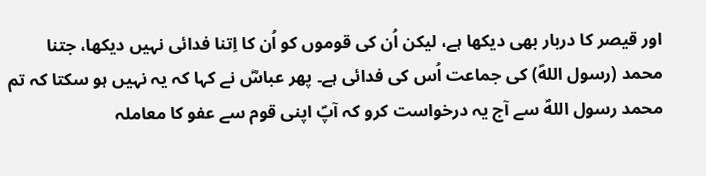اور قیصر کا دربار بھی دیکھا ہے، لیکن اُن کی قوموں کو اُن کا اِتنا فدائی نہیں دیکھا، جتنا محمد (رسول اللهؐ) کی جماعت اُس کی فدائی ہے۔ پھر عباسؓ نے کہا کہ یہ نہیں ہو سکتا کہ تم محمد رسول اللهؐ سے آج یہ درخواست کرو کہ آپؐ اپنی قوم سے عفو کا معاملہ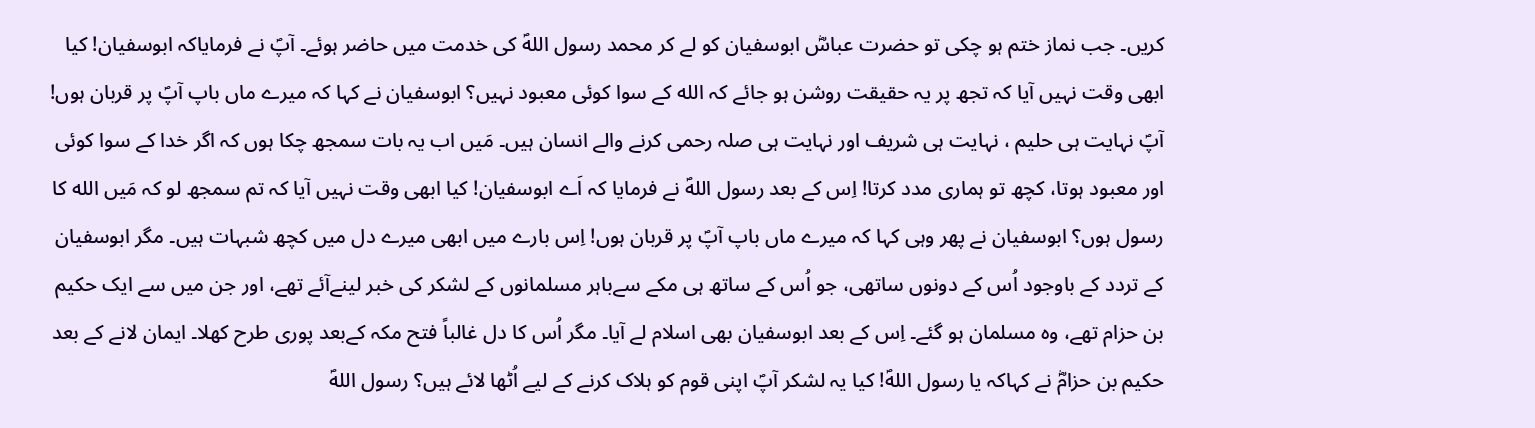کریں۔ جب نماز ختم ہو چکی تو حضرت عباسؓ ابوسفیان کو لے کر محمد رسول اللهؐ کی خدمت میں حاضر ہوئے۔ آپؐ نے فرمایاکہ ابوسفیان! کیا ابھی وقت نہیں آیا کہ تجھ پر یہ حقیقت روشن ہو جائے کہ الله کے سوا کوئی معبود نہیں؟ ابوسفیان نے کہا کہ میرے ماں باپ آپؐ پر قربان ہوں! آپؐ نہایت ہی حلیم ، نہایت ہی شریف اور نہایت ہی صلہ رحمی کرنے والے انسان ہیں۔ مَیں اب یہ بات سمجھ چکا ہوں کہ اگر خدا کے سوا کوئی اور معبود ہوتا، کچھ تو ہماری مدد کرتا! اِس کے بعد رسول اللهؐ نے فرمایا کہ اَے ابوسفیان! کیا ابھی وقت نہیں آیا کہ تم سمجھ لو کہ مَیں الله کا رسول ہوں؟ ابوسفیان نے پھر وہی کہا کہ میرے ماں باپ آپؐ پر قربان ہوں! اِس بارے میں ابھی میرے دل میں کچھ شبہات ہیں۔ مگر ابوسفیان کے تردد کے باوجود اُس کے دونوں ساتھی، جو اُس کے ساتھ ہی مکے سےباہر مسلمانوں کے لشکر کی خبر لینےآئے تھے، اور جن میں سے ایک حکیم بن حزام تھے، وہ مسلمان ہو گئے۔ اِس کے بعد ابوسفیان بھی اسلام لے آیا۔ مگر اُس کا دل غالباً فتح مکہ کےبعد پوری طرح کھلا۔ ایمان لانے کے بعد حکیم بن حزامؓ نے کہاکہ یا رسول اللهؐ! کیا یہ لشکر آپؐ اپنی قوم کو ہلاک کرنے کے لیے اُٹھا لائے ہیں؟ رسول اللهؐ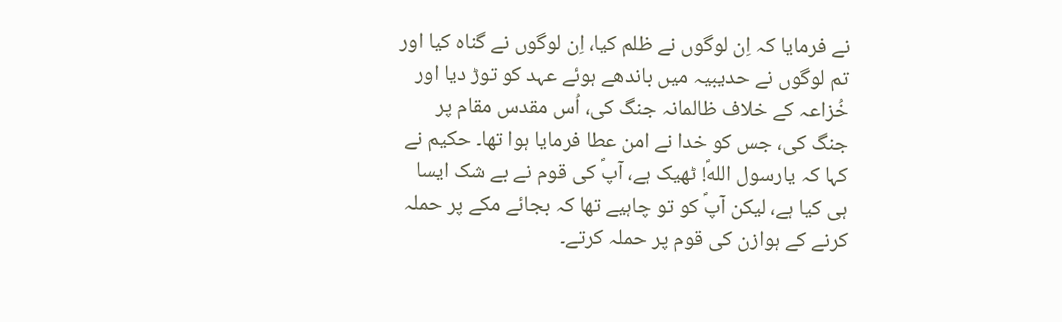نے فرمایا کہ اِن لوگوں نے ظلم کیا، اِن لوگوں نے گناہ کیا اور تم لوگوں نے حدیبیہ میں باندھے ہوئے عہد کو توڑ دیا اور خُزاعہ کے خلاف ظالمانہ جنگ کی، اُس مقدس مقام پر جنگ کی، جس کو خدا نے امن عطا فرمایا ہوا تھا۔ حکیم نے کہا کہ یارسول اللهؐ! ٹھیک ہے، آپؐ کی قوم نے بے شک ایسا ہی کیا ہے، لیکن آپؐ کو تو چاہیے تھا کہ بجائے مکے پر حملہ کرنے کے ہوازن کی قوم پر حملہ کرتے۔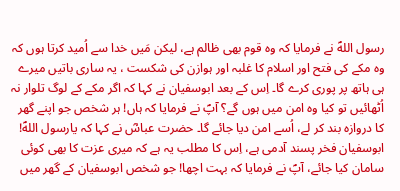رسول اللهؐ نے فرمایا کہ وہ قوم بھی ظالم ہے، لیکن مَیں خدا سے اُمید کرتا ہوں کہ وہ مکے کی فتح اور اسلام کا غلبہ اور ہوازن کی شکست ، یہ ساری باتیں میرے ہی ہاتھ پر پوری کرے گا۔ اِس کے بعد ابوسفیان نے کہا کہ اگر مکے کے لوگ تلوار نہ اُٹھائیں تو کیا وہ امن میں ہوں گے؟ آپؐ نے فرمایا کہ ہاں! ہر شخص جو اپنے گھر کا دروازہ بند کر لے، اُسے امن دیا جائے گا۔ حضرت عباسؓ نے کہا کہ یارسول اللهؐ! ابوسفیان فخر پسند آدمی ہے، اِس کا مطلب یہ ہے کہ میری عزت کا بھی کوئی سامان کیا جائے، آپؐ نے فرمایا کہ بہت اچھا! جو شخص ابوسفیان کے گھر میں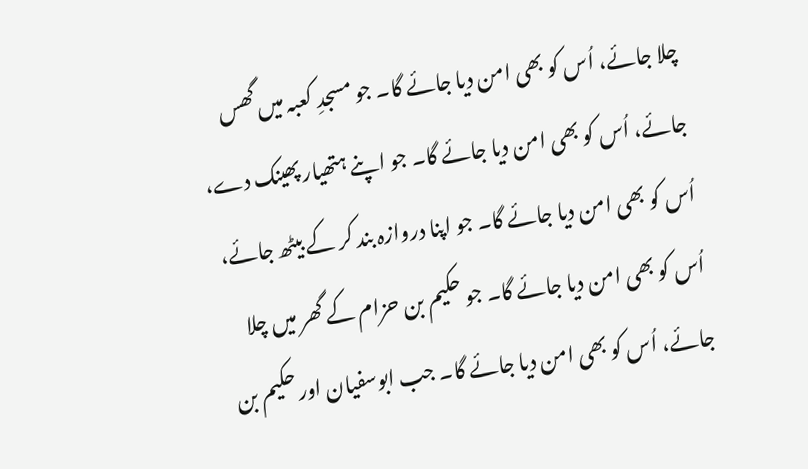چلا جائے، اُس کو بھی امن دیا جائے گا۔ جو مسجدِ کعبہ میں گھس جائے، اُس کو بھی امن دیا جائے گا۔ جو اپنے ہتھیار پھینک دے، اُس کو بھی امن دیا جائے گا۔ جو اپنا دروازہ بند کر کے بیٹھ جائے، اُس کو بھی امن دیا جائے گا۔ جو حکیم بن حزام کے گھر میں چلا جائے، اُس کو بھی امن دیا جائے گا۔ جب ابوسفیان اور حکیم بن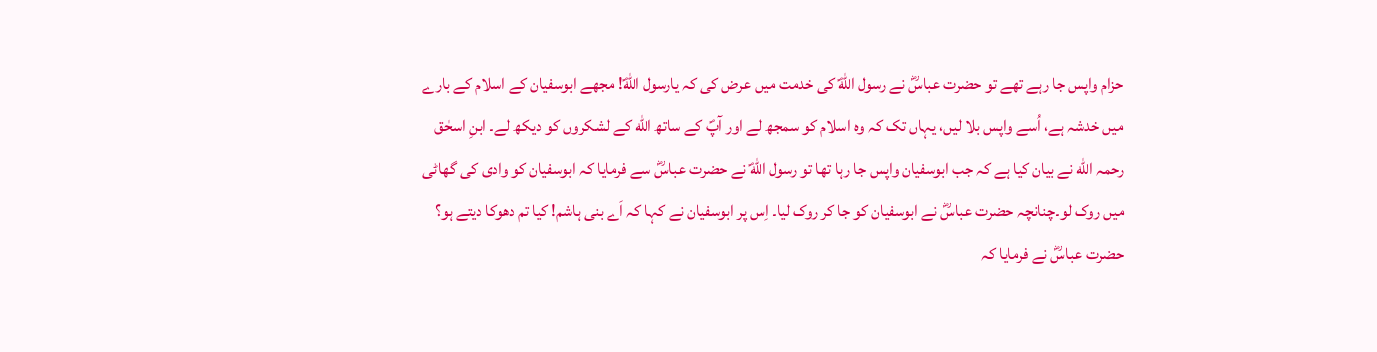حزام واپس جا رہے تھے تو حضرت عباسؓ نے رسول اللهؐ کی خدمت میں عرض کی کہ یارسول اللهؐ! مجھے ابوسفیان کے اسلام کے بارے میں خدشہ ہے، اُسے واپس بلا لیں، یہاں تک کہ وہ اسلام کو سمجھ لے اور آپؐ کے ساتھ الله کے لشکروں کو دیکھ لے۔ ابنِ اسحٰق رحمہ الله نے بیان کیا ہے کہ جب ابوسفیان واپس جا رہا تھا تو رسول اللهؐ نے حضرت عباسؓ سے فرمایا کہ ابوسفیان کو وادی کی گھاٹی میں روک لو۔چنانچہ حضرت عباسؓ نے ابوسفیان کو جا کر روک لیا۔ اِس پر ابوسفیان نے کہا کہ اَے بنی ہاشم! کیا تم دھوکا دیتے ہو؟ حضرت عباسؓ نے فرمایا کہ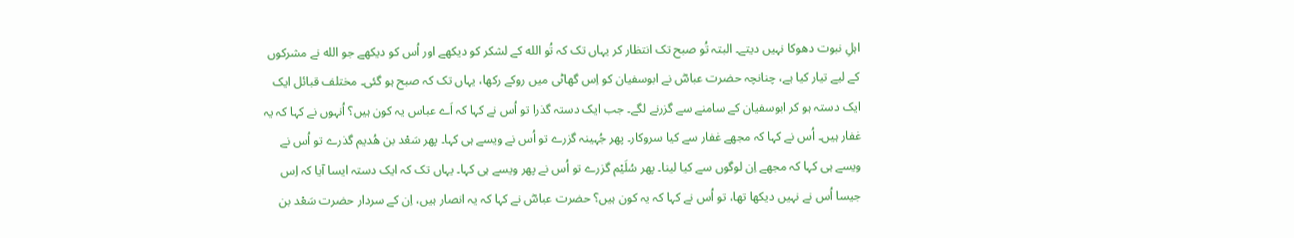اہلِ نبوت دھوکا نہیں دیتے۔ البتہ تُو صبح تک انتظار کر یہاں تک کہ تُو الله کے لشکر کو دیکھے اور اُس کو دیکھے جو الله نے مشرکوں کے لیے تیار کیا ہے، چنانچہ حضرت عباسؓ نے ابوسفیان کو اِس گھاٹی میں روکے رکھا، یہاں تک کہ صبح ہو گئی۔ مختلف قبائل ایک ایک دستہ ہو کر ابوسفیان کے سامنے سے گزرنے لگے۔ جب ایک دستہ گذرا تو اُس نے کہا کہ اَے عباس یہ کون ہیں؟ اُنہوں نے کہا کہ یہ غفار ہیں۔ اُس نے کہا کہ مجھے غفار سے کیا سروکار۔ پھر جُہینہ گزرے تو اُس نے ویسے ہی کہا۔ پھر سَعْد بن ھُدیم گذرے تو اُس نے ویسے ہی کہا کہ مجھے اِن لوگوں سے کیا لینا۔ پھر سُلَیْم گزرے تو اُس نے پھر ویسے ہی کہا۔ یہاں تک کہ ایک دستہ ایسا آیا کہ اِس جیسا اُس نے نہیں دیکھا تھا، تو اُس نے کہا کہ یہ کون ہیں؟ حضرت عباسؓ نے کہا کہ یہ انصار ہیں، اِن کے سردار حضرت سَعْد بن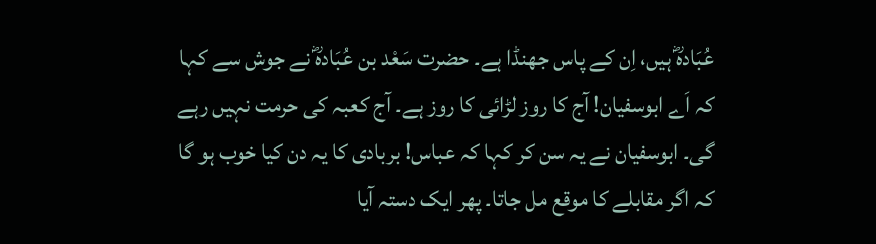عُبَادہؓ ہیں، اِن کے پاس جھنڈا ہے۔ حضرت سَعْد بن عُبَادہؓ نے جوش سے کہا کہ اَے ابوسفیان! آج کا روز لڑائی کا روز ہے۔ آج کعبہ کی حرمت نہیں رہے گی۔ ابوسفیان نے یہ سن کر کہا کہ عباس! بربادی کا یہ دن کیا خوب ہو گا کہ اگر مقابلے کا موقع مل جاتا۔ پھر ایک دستہ آیا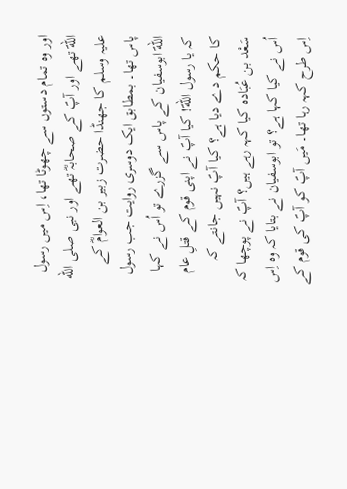اور وہ تمام دستوں سے چھوٹا تھا، اِس میں رسول اللهؐ تھے اور آپؐ کے صحابہؓ تھے اور نبی صلی الله علیہ وسلم کا جھنڈا حضرت زبیر بن العوامؓ کے پاس تھا۔ بمطابق ایک دوسری روایت جب رسول اللهؐ ابوسفیان کے پاس سے گزرے تو اُس نے کہا کہ یا رسول اللهؐ! کیا آپؐ نے اپنی قوم کے قتلِ عام کا حکم دے دیا ہے؟ کیا آپؐ نہیں جانتے کہ سَعْد بن عُبَادہ کیا کہہ رہے ہیں؟ آپؐ نے پوچھا کہ اُس نے کیا کہا ہے؟ تو ابوسفیان نے بتایا کہ وہ اِس اِس طرح کہہ رہا تھا۔ مَیں آپؐ کو آپؐ کی قوم کے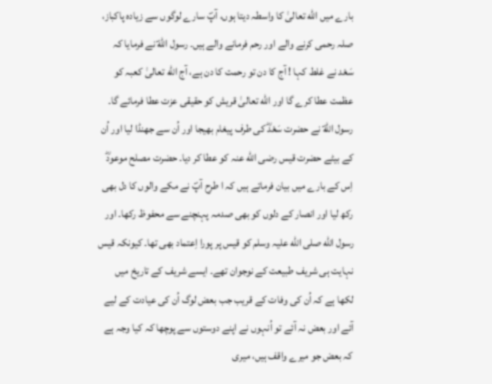بارے میں الله تعالیٰ کا واسطہ دیتا ہوں، آپؐ سارے لوگوں سے زیادہ پاکباز، صلہ رحمی کرنے والے اور رحم فرمانے والے ہیں۔ رسول اللهؐ نے فرمایا کہ سَعْد نے غلط کہا ! آج کا دن تو رحمت کا دن ہے، آج الله تعالیٰ کعبہ کو عظمت عطا کرے گا اور الله تعالیٰ قریش کو حقیقی عزت عطا فرمائے گا۔ رسول اللهؐ نے حضرت سَعْدؓ کی طرف پیغام بھیجا اور اُن سے جھنڈا لیا اور اُن کے بیٹے حضرت قیس رضی الله عنہ کو عطا کر دیا۔ حضرت مصلح موعودؓ اِس کے بارے میں بیان فرماتے ہیں کہ ا طرح آپؐ نے مکے والوں کا دل بھی رکھ لیا اور انصار کے دلوں کو بھی صدمہ پہنچنے سے محفوظ رکھا۔ اور رسول الله صلی الله علیہ وسلم کو قیس پر پورا اِعتماد بھی تھا۔ کیونکہ قیس نہایت ہی شریف طبیعت کے نوجوان تھے۔ ایسے شریف کے تاریخ میں لکھا ہے کہ اُن کی وفات کے قریب جب بعض لوگ اُن کی عیادت کے لیے آئے اور بعض نہ آئے تو اُنہوں نے اپنے دوستوں سے پوچھا کہ کیا وجہ ہے کہ بعض جو میرے واقف ہیں، میری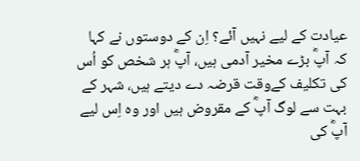عیادت کے لیے نہیں آئے؟ اِن کے دوستوں نے کہا کہ آپؓ بڑے مخیر آدمی ہیں، آپؓ ہر شخص کو اُس کی تکلیف کےوقت قرضہ دے دیتے ہیں، شہر کے بہت سے لوگ آپؓ کے مقروض ہیں اور وہ اِس لیے آپؓ کی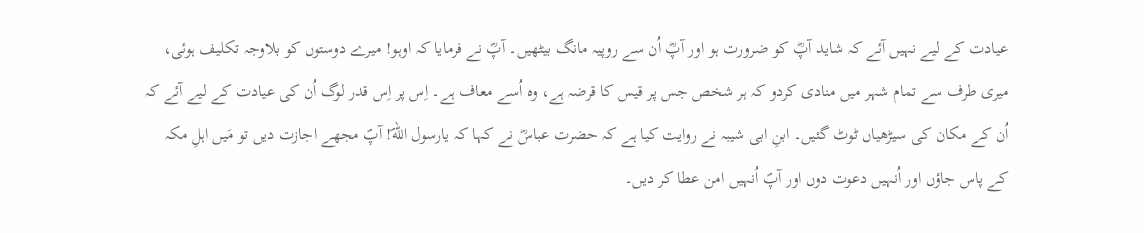عیادت کے لیے نہیں آئے کہ شاید آپؓ کو ضرورت ہو اور آپؓ اُن سے روپیہ مانگ بیٹھیں۔ آپؓ نے فرمایا کہ اوہو! میرے دوستوں کو بلاوجہ تکلیف ہوئی، میری طرف سے تمام شہر میں منادی کردو کہ ہر شخص جس پر قیس کا قرضہ ہے، وہ اُسے معاف ہے۔ اِس پر اِس قدر لوگ اُن کی عیادت کے لیے آئے کہ اُن کے مکان کی سیڑھیاں ٹوٹ گئیں۔ ابنِ ابی شیبہ نے روایت کیا ہے کہ حضرت عباسؓ نے کہا کہ یارسول اللهؐ! آپؐ مجھے اجازت دیں تو مَیں اہلِ مکہ کے پاس جاؤں اور اُنہیں دعوت دوں اور آپؐ اُنہیں امن عطا کر دیں۔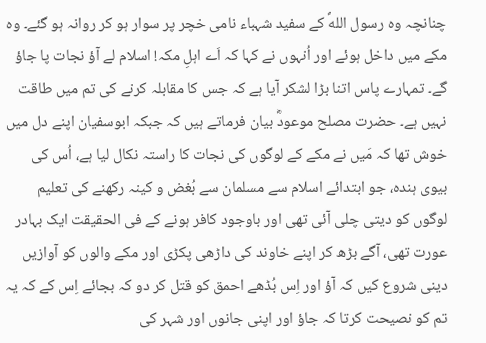چنانچہ وہ رسول اللهؐ کے سفید شہباء نامی خچر پر سوار ہو کر روانہ ہو گئے۔ وہ مکے میں داخل ہوئے اور اُنہوں نے کہا کہ اَے اہلِ مکہ! اسلام لے آؤ نجات پا جاؤ گے۔ تمہارے پاس اتنا بڑا لشکر آیا ہے کہ جس کا مقابلہ کرنے کی تم میں طاقت نہیں ہے۔ حضرت مصلح موعودؓ بیان فرماتے ہیں کہ جبکہ ابوسفیان اپنے دل میں خوش تھا کہ مَیں نے مکے کے لوگوں کی نجات کا راستہ نکال لیا ہے، اُس کی بیوی ہندہ، جو ابتدائے اسلام سے مسلمان سے بُغض و کینہ رکھنے کی تعلیم لوگوں کو دیتی چلی آئی تھی اور باوجود کافر ہونے کے فی الحقیقت ایک بہادر عورت تھی، آگے بڑھ کر اپنے خاوند کی داڑھی پکڑی اور مکے والوں کو آوازیں دینی شروع کیں کہ آؤ اور اِس بُڈھے احمق کو قتل کر دو کہ بجائے اِس کے کہ یہ تم کو نصیحت کرتا کہ جاؤ اور اپنی جانوں اور شہر کی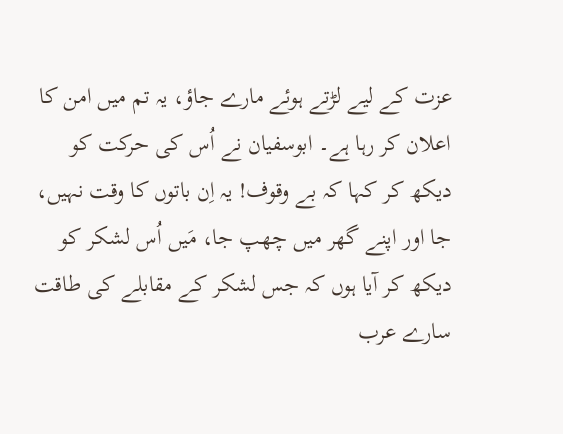عزت کے لیے لڑتے ہوئے مارے جاؤ، یہ تم میں امن کا اعلان کر رہا ہے۔ ابوسفیان نے اُس کی حرکت کو دیکھ کر کہا کہ بے وقوف! یہ اِن باتوں کا وقت نہیں، جا اور اپنے گھر میں چھپ جا، مَیں اُس لشکر کو دیکھ کر آیا ہوں کہ جس لشکر کے مقابلے کی طاقت سارے عرب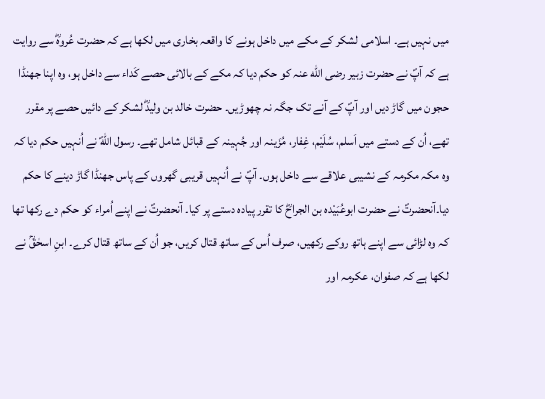میں نہیں ہے۔ اسلامی لشکر کے مکے میں داخل ہونے کا واقعہ بخاری میں لکھا ہے کہ حضرت عُروہؓ سے روایت ہے کہ آپؐ نے حضرت زبیر رضی الله عنہ کو حکم دیا کہ مکے کے بالائی حصے کَداء سے داخل ہو، وہ اپنا جھنڈا حجون میں گاڑ دیں اور آپؐ کے آنے تک جگہ نہ چھوڑیں۔ حضرت خالد بن ولیدؓ لشکر کے دائیں حصے پر مقرر تھے، اُن کے دستے میں اَسلم، سُلَیْم، غِفار، مُزَینہ اور جُہینہ کے قبائل شامل تھے۔ رسول اللهؐ نے اُنہیں حکم دیا کہ وہ مکہ مکرمہ کے نشیبی علاقے سے داخل ہوں۔ آپؐ نے اُنہیں قریبی گھروں کے پاس جھنڈا گاڑ دینے کا حکم دیا۔آنحضرتؐ نے حضرت ابوعُبَیْدہ بن الجراحؓ کا تقرر پیادہ دستے پر کیا۔ آنحضرتؐ نے اپنے اُمراء کو حکم دے رکھا تھا کہ وہ لڑائی سے اپنے ہاتھ روکے رکھیں، صرف اُس کے ساتھ قتال کریں، جو اُن کے ساتھ قتال کرے۔ ابنِ اسحٰقؒ نے لکھا ہے کہ صفوان، عکرمہ اور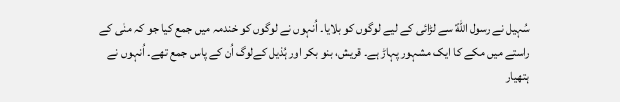سُہیل نے رسول اللهؐ سے لڑائی کے لیے لوگوں کو بلایا۔ اُنہوں نے لوگوں کو خندمہ میں جمع کیا جو کہ منٰی کے راستے میں مکے کا ایک مشہور پہاڑ ہے۔ قریش، بنو بکر اور ہُذیل کےلوگ اُن کے پاس جمع تھے۔ اُنہوں نے ہتھیار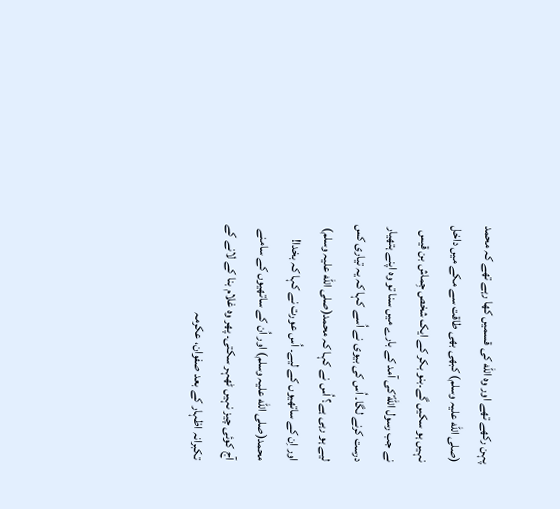پہن رکھے تھے اور وہ الله کی قسمیں کھا رہے تھے کہ محمد (صلی الله علیہ وسلم) کبھی بھی طاقت سے مکے میں داخل نہیں ہو سکیں گے۔بنو بکر کے ایک شخص جِماش بن قیس نے جب رسول اللهؐ کی آمد کے بارے میں سنا تو وہ اپنے ہتھیار درست کرنے لگا۔ اُس کی بیوی نے اُسے کہا کہ یہ تیاری کس لیے ہو رہی ہے؟ اُس نے کہا کہ محمد(صلی الله علیہ وسلم) اور اِن کے ساتھیوں کے لیے۔ اُس عورت نے کہا کہ بخدا! محمد(صلی الله علیہ وسلم) اور اُن کے ساتھیوں کے سامنے آج کوئی چیز نہیں ٹھہر سکتی۔ پھر وہ غلام بنا کے لانے کے تکبرانہ اظہار کے بعد صفوان، عکرمہ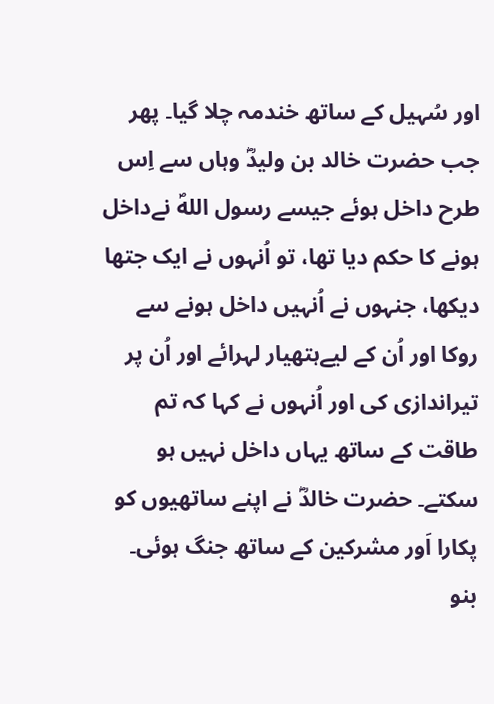اور سُہیل کے ساتھ خندمہ چلا گیا۔ پھر جب حضرت خالد بن ولیدؓ وہاں سے اِس طرح داخل ہوئے جیسے رسول اللهؐ نےداخل ہونے کا حکم دیا تھا، تو اُنہوں نے ایک جتھا دیکھا، جنہوں نے اُنہیں داخل ہونے سے روکا اور اُن کے لیےہتھیار لہرائے اور اُن پر تیراندازی کی اور اُنہوں نے کہا کہ تم طاقت کے ساتھ یہاں داخل نہیں ہو سکتے۔ حضرت خالدؓ نے اپنے ساتھیوں کو پکارا اَور مشرکین کے ساتھ جنگ ہوئی۔ بنو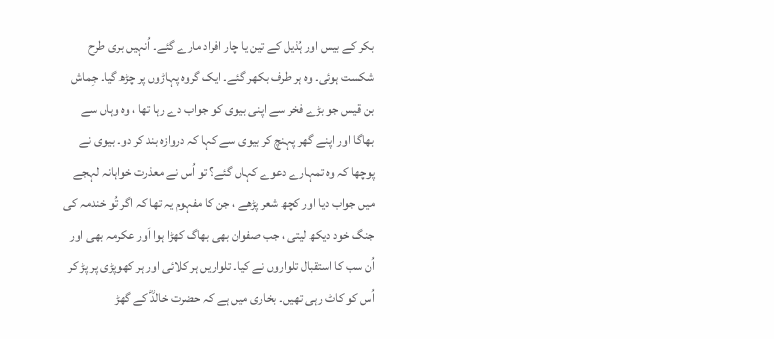بکر کے بیس اور ہُذیل کے تین یا چار افراد مارے گئے۔ اُنہیں بری طرح شکست ہوئی۔ وہ ہر طرف بکھر گئے۔ ایک گروہ پہاڑوں پر چڑھ گیا۔ جِماش بن قیس جو بڑے فخر سے اپنی بیوی کو جواب دے رہا تھا ، وہ وہاں سے بھاگا اور اپنے گھر پہنچ کر بیوی سے کہا کہ دروازہ بند کر دو۔ بیوی نے پوچھا کہ وہ تمہارے دعوے کہاں گئے؟ تو اُس نے معذرت خواہانہ لہجے میں جواب دیا اور کچھ شعر پڑھے ، جن کا مفہوم یہ تھا کہ اگر تُو خندمہ کی جنگ خود دیکھ لیتی ، جب صفوان بھی بھاگ کھڑا ہوا اَور عکرمہ بھی اور اُن سب کا استقبال تلواروں نے کیا۔ تلواریں ہر کلائی اور ہر کھوپڑی پر پڑ کر اُس کو کاٹ رہی تھیں۔ بخاری میں ہے کہ حضرت خالدؓ کے گھڑ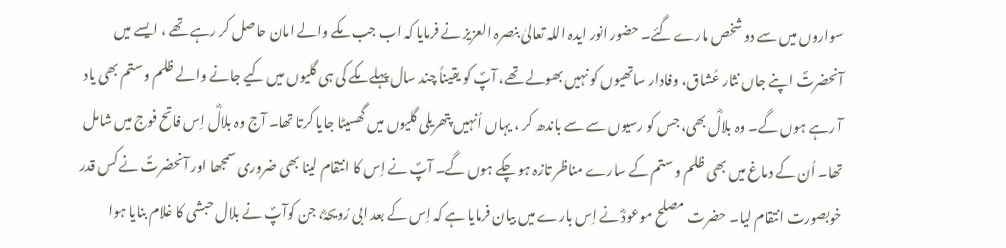سواروں میں سے دو شخص مارے گئے۔ حضور انور ایدہ اللہ تعالیٰ بنصرہ العزیز نے فرمایا کہ اب جب مکے والے امان حاصل کر رہے تھے ، ایسے میں آنحضرتؐ اپنے جاں نثار عُشاق، وفادار ساتھیوں کو نہیں بھولے تھے، آپؐ کو یقیناً چند سال پہلے مکے کی ہی گلیوں میں کیے جانے والے ظلم و ستم بھی یاد آ رہے ہوں گے۔ وہ بلالؓ بھی، جس کو رسیوں سے سے باندھ کر ، یہاں اُنہیں پتھریلی گلیوں میں گھسیٹا جایا کرتا تھا۔ آج وہ بلالؓ اِس فاتح فوج میں شامل تھا۔ اُن کے دماغ میں بھی ظلم و ستم کے سارے مناظر تازہ ہو چکے ہوں گے۔ آپؐ نے اِس کا انتقام لینا بھی ضروری سمجھا اور آنحضرتؐ نے کس قدر خوبصورت انتقام لیا۔ حضرت مصلح موعودؓ نے اِس بارے میں بیان فرمایا ہے کہ اِس کے بعد ابی رُویحہؓ، جن کوآپؐ نے بلال حبشی کا غلام بنایا ہوا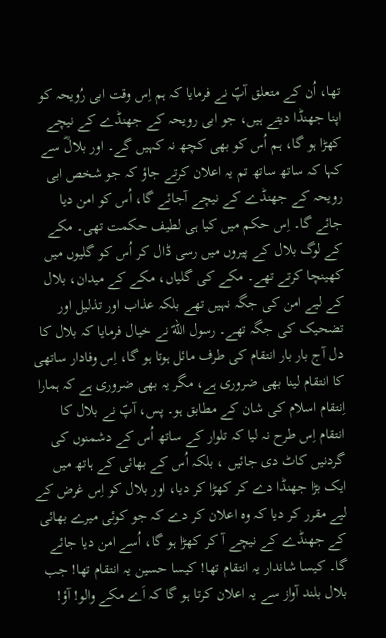تھا، اُن کے متعلق آپؐ نے فرمایا کہ ہم اِس وقت ابی رُویحہ کو اپنا جھنڈا دیتے ہیں، جو ابی رویحہ کے جھنڈے کے نیچے کھڑا ہو گا، ہم اُس کو بھی کچھ نہ کہیں گے۔ اور بلالؓ سے کہا کہ ساتھ ساتھ تم یہ اعلان کرتے جاؤ کہ جو شخص ابی رویحہ کے جھنڈے کے نیچے آجائے گا، اُس کو امن دیا جائے گا۔ اِس حکم میں کیا ہی لطیف حکمت تھی۔ مکے کے لوگ بلال کے پیروں میں رسی ڈال کر اُس کو گلیوں میں کھینچا کرتے تھے۔ مکے کی گلیاں، مکے کے میدان، بلال کے لیے امن کی جگہ نہیں تھے بلکہ عذاب اور تذلیل اور تضحیک کی جگہ تھے۔ رسول اللهؐ نے خیال فرمایا کہ بلال کا دل آج بار بار انتقام کی طرف مائل ہوتا ہو گا، اِس وفادار ساتھی کا انتقام لینا بھی ضروری ہے، مگر یہ بھی ضروری ہے کہ ہمارا اِنتقام اسلام کی شان کے مطابق ہو۔ پس، آپؐ نے بلال کا انتقام اِس طرح نہ لیا کہ تلوار کے ساتھ اُس کے دشمنوں کی گردنیں کاٹ دی جائیں ، بلکہ اُس کے بھائی کے ہاتھ میں ایک بڑا جھنڈا دے کر کھڑا کر دیا، اور بلال کو اِس غرض کے لیے مقرر کر دیا کہ وہ اعلان کر دے کہ جو کوئی میرے بھائی کے جھنڈے کے نیچے آ کر کھڑا ہو گا، اُسے امن دیا جائے گا۔ کیسا شاندار یہ انتقام تھا! کیسا حسین یہ انتقام تھا! جب بلال بلند آواز سے یہ اعلان کرتا ہو گا کہ اَے مکے والو! آؤ!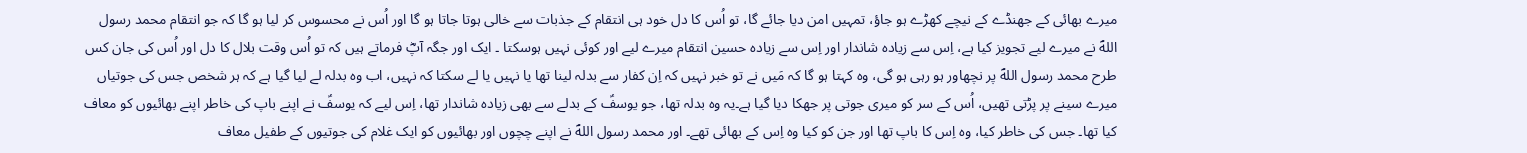میرے بھائی کے جھنڈے کے نیچے کھڑے ہو جاؤ، تمہیں امن دیا جائے گا، تو اُس کا دل خود ہی انتقام کے جذبات سے خالی ہوتا جاتا ہو گا اور اُس نے محسوس کر لیا ہو گا کہ جو انتقام محمد رسول اللهؐ نے میرے لیے تجویز کیا ہے، اِس سے زیادہ شاندار اور اِس سے زیادہ حسین انتقام میرے لیے اور کوئی نہیں ہوسکتا ۔ ایک اور جگہ آپؓ فرماتے ہیں کہ تو اُس وقت بلال کا دل اور اُس کی جان کس طرح محمد رسول اللهؐ پر نچھاور ہو رہی ہو گی، وہ کہتا ہو گا کہ مَیں نے تو خبر نہیں کہ اِن کفار سے بدلہ لینا تھا یا نہیں یا لے سکتا کہ نہیں، اب وہ بدلہ لے لیا گیا ہے کہ ہر شخص جس کی جوتیاں میرے سینے پر پڑتی تھیں، اُس کے سر کو میری جوتی پر جھکا دیا گیا ہے۔یہ وہ بدلہ تھا، جو یوسفؑ کے بدلے سے بھی زیادہ شاندار تھا، اِس لیے کہ یوسفؑ نے اپنے باپ کی خاطر اپنے بھائیوں کو معاف کیا تھا۔ جس کی خاطر کیا، وہ اِس کا باپ تھا اور جن کو کیا وہ اِس کے بھائی تھے۔ اور محمد رسول اللهؐ نے اپنے چچوں اور بھائیوں کو ایک غلام کی جوتیوں کے طفیل معاف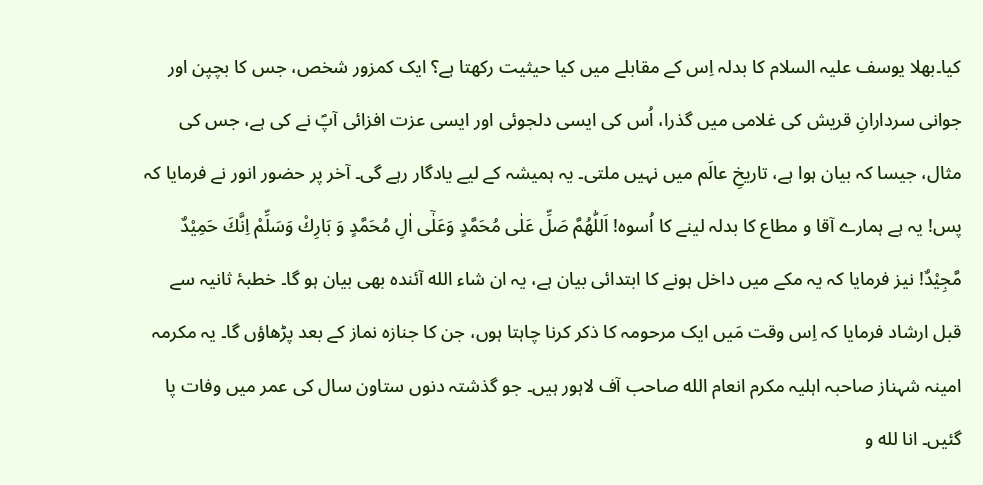کیا۔بھلا یوسف علیہ السلام کا بدلہ اِس کے مقابلے میں کیا حیثیت رکھتا ہے؟ ایک کمزور شخص، جس کا بچپن اور جوانی سردارانِ قریش کی غلامی میں گذرا، اُس کی ایسی دلجوئی اور ایسی عزت افزائی آپؐ نے کی ہے، جس کی مثال، جیسا کہ بیان ہوا ہے، تاریخِ عالَم میں نہیں ملتی۔ یہ ہمیشہ کے لیے یادگار رہے گی۔ آخر پر حضور انور نے فرمایا کہ پس! یہ ہے ہمارے آقا و مطاع کا بدلہ لینے کا اُسوہ! اَللّٰھُمَّ صَلِّ عَلٰی مُحَمَّدٍ وَعَلٰٓی اٰلِ مُحَمَّدٍ وَ بَارِكْ وَسَلِّمْ اِنَّكَ حَمِیْدٌ مَّجِیْدٌ! نیز فرمایا کہ یہ مکے میں داخل ہونے کا ابتدائی بیان ہے، یہ ان شاء الله آئندہ بھی بیان ہو گا۔ خطبۂ ثانیہ سے قبل ارشاد فرمایا کہ اِس وقت مَیں ایک مرحومہ کا ذکر کرنا چاہتا ہوں، جن کا جنازہ نماز کے بعد پڑھاؤں گا۔ یہ مکرمہ امینہ شہناز صاحبہ اہلیہ مکرم انعام الله صاحب آف لاہور ہیں۔ جو گذشتہ دنوں ستاون سال کی عمر میں وفات پا گئیں۔ انا لله و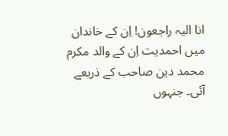انا الیہ راجعون! اِن کے خاندان میں احمدیت اِن کے والد مکرم محمد دین صاحب کے ذریعے آئی۔ جنہوں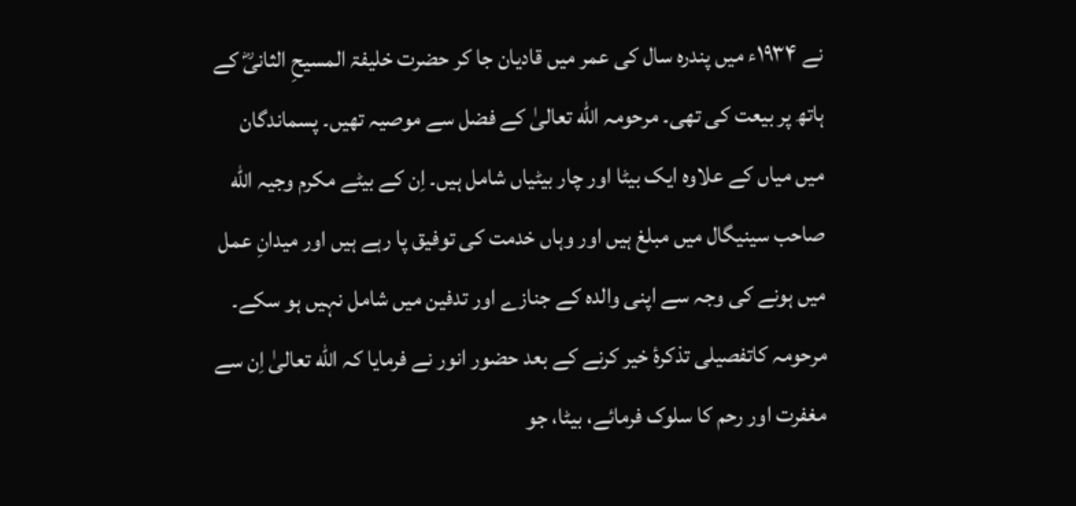نے ۱۹۳۴ء میں پندرہ سال کی عمر میں قادیان جا کر حضرت خلیفۃ المسیحِ الثانیؓ کے ہاتھ پر بیعت کی تھی۔ مرحومہ الله تعالیٰ کے فضل سے موصیہ تھیں۔ پسماندگان میں میاں کے علاوہ ایک بیٹا اور چار بیٹیاں شامل ہیں۔ اِن کے بیٹے مکرم وجیہ الله صاحب سینیگال میں مبلغ ہیں اور وہاں خدمت کی توفیق پا رہے ہیں اور میدانِ عمل میں ہونے کی وجہ سے اپنی والدہ کے جنازے اور تدفین میں شامل نہیں ہو سکے۔ مرحومہ کاتفصیلی تذکرۂ خیر کرنے کے بعد حضور انور نے فرمایا کہ الله تعالیٰ اِن سے مغفرت اور رحم کا سلوک فرمائے، بیٹا، جو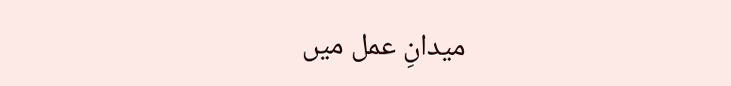میدانِ عمل میں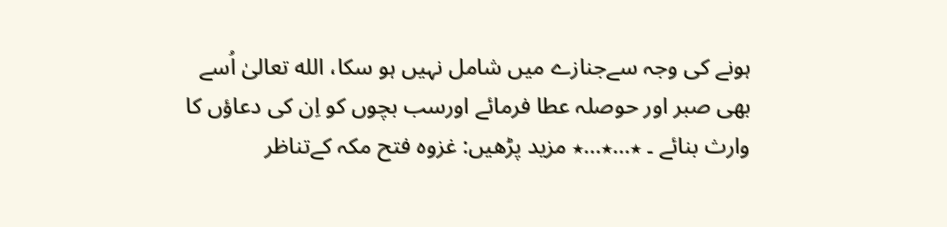ہونے کی وجہ سےجنازے میں شامل نہیں ہو سکا، الله تعالیٰ اُسے بھی صبر اور حوصلہ عطا فرمائے اورسب بچوں کو اِن کی دعاؤں کا وارث بنائے ۔ ٭…٭…٭ مزید پڑھیں: غزوہ فتح مکہ کےتناظر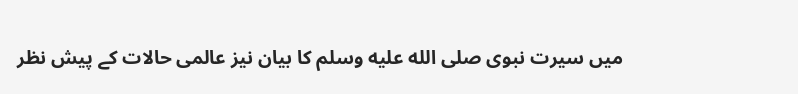میں سیرت نبوی صلى الله عليه وسلم کا بیان نیز عالمی حالات کے پیش نظر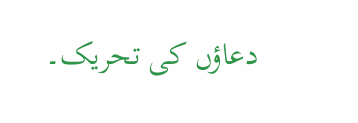دعاؤں کی تحریک۔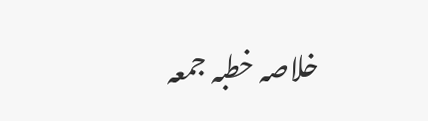خلاصہ خطبہ جمعہ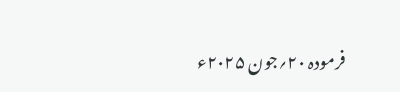فرمودہ ۲۰؍جون ۲۰۲۵ء